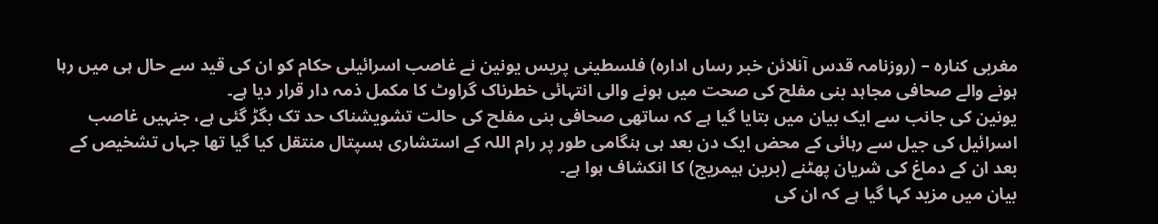مغربی کنارہ – (روزنامہ قدس آنلائن خبر رساں ادارہ) فلسطینی پریس یونین نے غاصب اسرائیلی حکام کو ان کی قید سے حال ہی میں رہا ہونے والے صحافی مجاہد بنی مفلح کی صحت میں ہونے والی انتہائی خطرناک گراوٹ کا مکمل ذمہ دار قرار دیا ہے۔
یونین کی جانب سے ایک بیان میں بتایا گیا ہے کہ ساتھی صحافی بنی مفلح کی حالت تشویشناک حد تک بگڑ گئی ہے، جنہیں غاصب اسرائیل کی جیل سے رہائی کے محض ایک دن بعد ہی ہنگامی طور پر رام اللہ کے استشاری ہسپتال منتقل کیا گیا تھا جہاں تشخیص کے بعد ان کے دماغ کی شریان پھٹنے (برین ہیمریج) کا انکشاف ہوا ہے۔
بیان میں مزید کہا گیا ہے کہ ان کی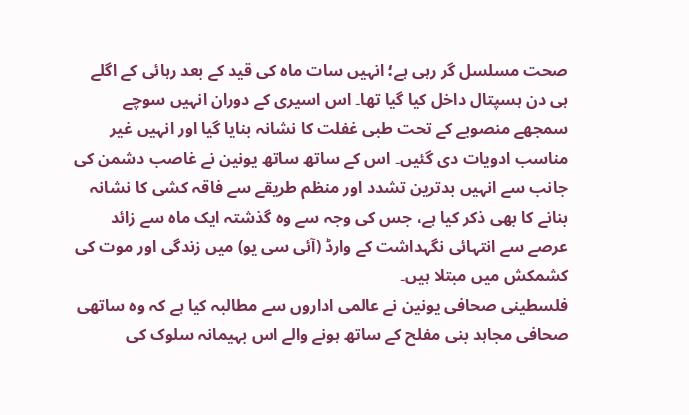صحت مسلسل گر رہی ہے؛ انہیں سات ماہ کی قید کے بعد رہائی کے اگلے ہی دن ہسپتال داخل کیا گیا تھا۔ اس اسیری کے دوران انہیں سوچے سمجھے منصوبے کے تحت طبی غفلت کا نشانہ بنایا گیا اور انہیں غیر مناسب ادویات دی گئیں۔ اس کے ساتھ ساتھ یونین نے غاصب دشمن کی جانب سے انہیں بدترین تشدد اور منظم طریقے سے فاقہ کشی کا نشانہ بنانے کا بھی ذکر کیا ہے، جس کی وجہ سے وہ گذشتہ ایک ماہ سے زائد عرصے سے انتہائی نگہداشت کے وارڈ (آئی سی یو) میں زندگی اور موت کی کشمکش میں مبتلا ہیں۔
فلسطینی صحافی یونین نے عالمی اداروں سے مطالبہ کیا ہے کہ وہ ساتھی صحافی مجاہد بنی مفلح کے ساتھ ہونے والے اس بہیمانہ سلوک کی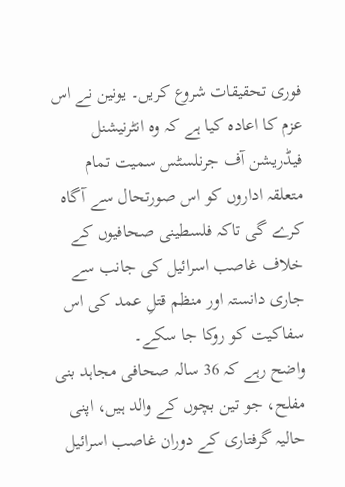فوری تحقیقات شروع کریں۔ یونین نے اس عزم کا اعادہ کیا ہے کہ وہ انٹرنیشنل فیڈریشن آف جرنلسٹس سمیت تمام متعلقہ اداروں کو اس صورتحال سے آگاہ کرے گی تاکہ فلسطینی صحافیوں کے خلاف غاصب اسرائیل کی جانب سے جاری دانستہ اور منظم قتلِ عمد کی اس سفاکیت کو روکا جا سکے۔
واضح رہے کہ 36 سالہ صحافی مجاہد بنی مفلح، جو تین بچوں کے والد ہیں، اپنی حالیہ گرفتاری کے دوران غاصب اسرائیل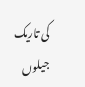کی تاریک جیلوں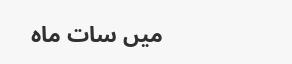میں سات ماہ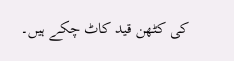کی کٹھن قید کاٹ چکے ہیں۔